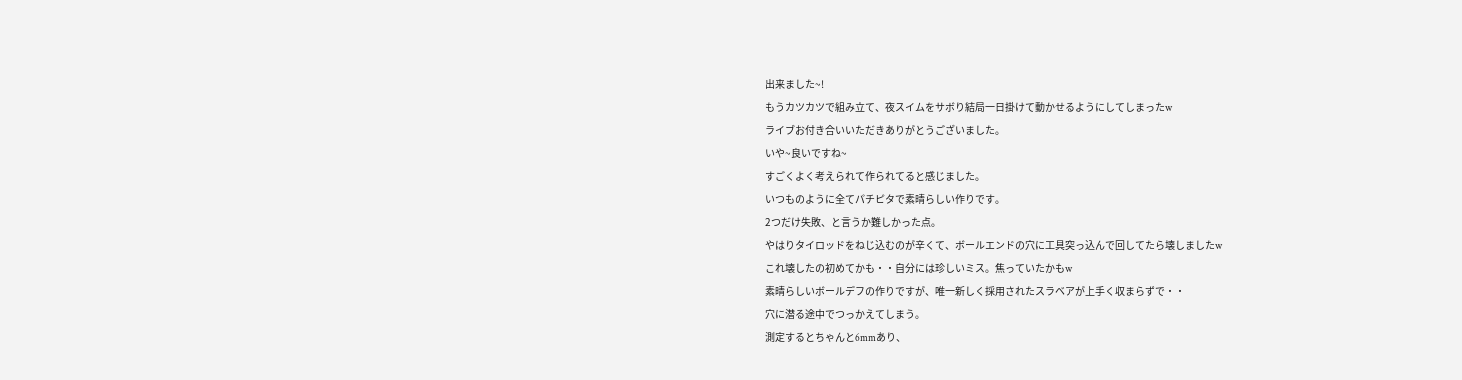出来ました~!
もうカツカツで組み立て、夜スイムをサボり結局一日掛けて動かせるようにしてしまったw
ライブお付き合いいただきありがとうございました。
いや~良いですね~
すごくよく考えられて作られてると感じました。
いつものように全てパチピタで素晴らしい作りです。
2つだけ失敗、と言うか難しかった点。
やはりタイロッドをねじ込むのが辛くて、ボールエンドの穴に工具突っ込んで回してたら壊しましたw
これ壊したの初めてかも・・自分には珍しいミス。焦っていたかもw
素晴らしいボールデフの作りですが、唯一新しく採用されたスラベアが上手く収まらずで・・
穴に潜る途中でつっかえてしまう。
測定するとちゃんと6mmあり、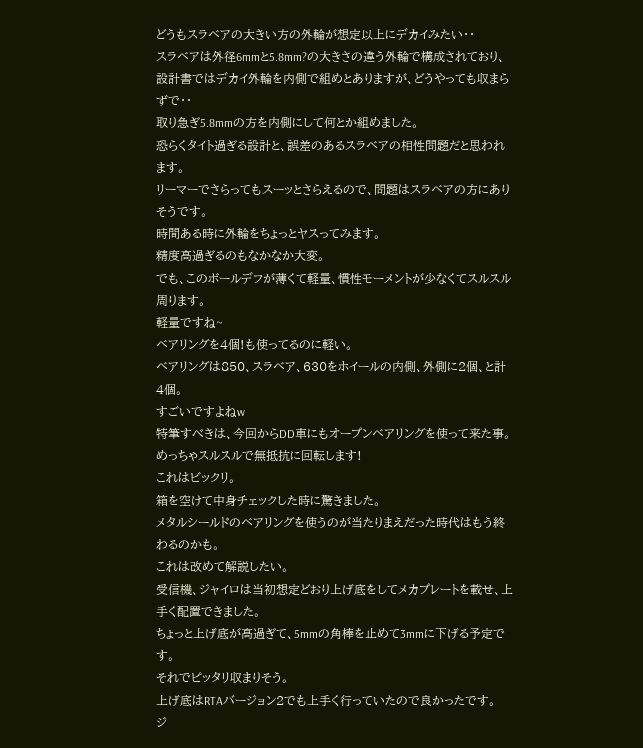どうもスラベアの大きい方の外輪が想定以上にデカイみたい・・
スラベアは外径6mmと5.8mm?の大きさの違う外輪で構成されており、設計書ではデカイ外輪を内側で組めとありますが、どうやっても収まらずで・・
取り急ぎ5.8mmの方を内側にして何とか組めました。
恐らくタイト過ぎる設計と、誤差のあるスラベアの相性問題だと思われます。
リーマーでさらってもスーッとさらえるので、問題はスラベアの方にありそうです。
時間ある時に外輪をちょっとヤスってみます。
精度高過ぎるのもなかなか大変。
でも、このボールデフが薄くて軽量、慣性モーメントが少なくてスルスル周ります。
軽量ですね~
ベアリングを4個!も使ってるのに軽い。
ベアリングは850、スラベア、630をホイールの内側、外側に2個、と計4個。
すごいですよねw
特筆すべきは、今回からDD車にもオープンベアリングを使って来た事。
めっちゃスルスルで無抵抗に回転します!
これはビックリ。
箱を空けて中身チェックした時に驚きました。
メタルシールドのベアリングを使うのが当たりまえだった時代はもう終わるのかも。
これは改めて解説したい。
受信機、ジャイロは当初想定どおり上げ底をしてメカプレートを載せ、上手く配置できました。
ちょっと上げ底が高過ぎて、5mmの角棒を止めて3mmに下げる予定です。
それでピッタリ収まりそう。
上げ底はRTAバージョン2でも上手く行っていたので良かったです。
ジ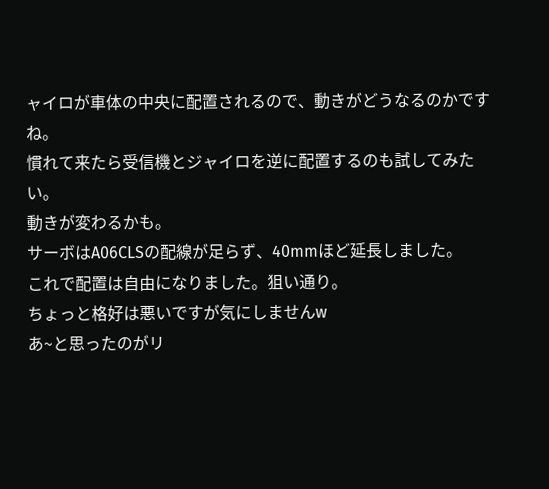ャイロが車体の中央に配置されるので、動きがどうなるのかですね。
慣れて来たら受信機とジャイロを逆に配置するのも試してみたい。
動きが変わるかも。
サーボはA06CLSの配線が足らず、40mmほど延長しました。
これで配置は自由になりました。狙い通り。
ちょっと格好は悪いですが気にしませんw
あ~と思ったのがリ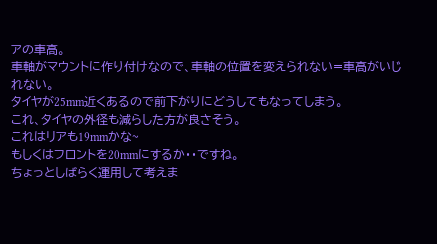アの車高。
車軸がマウントに作り付けなので、車軸の位置を変えられない=車高がいじれない。
タイヤが25mm近くあるので前下がりにどうしてもなってしまう。
これ、タイヤの外径も減らした方が良さそう。
これはリアも19mmかな~
もしくはフロントを20mmにするか・・ですね。
ちょっとしばらく運用して考えま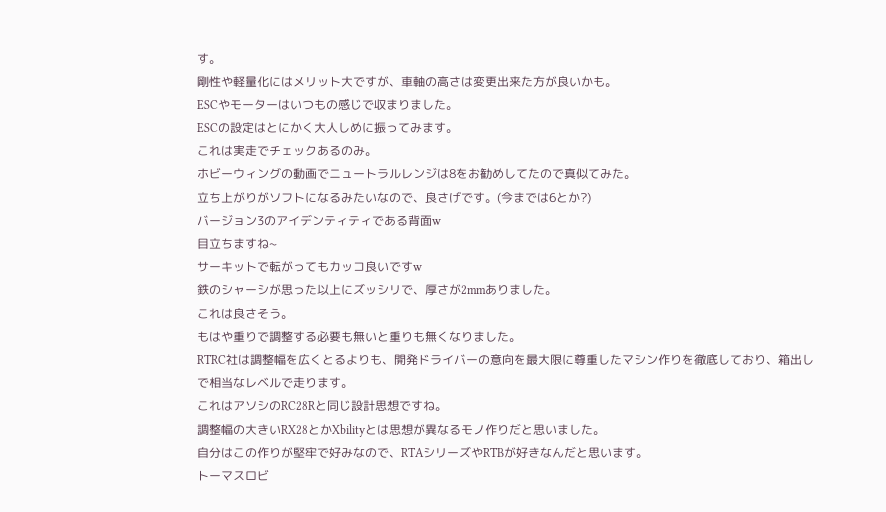す。
剛性や軽量化にはメリット大ですが、車軸の高さは変更出来た方が良いかも。
ESCやモーターはいつもの感じで収まりました。
ESCの設定はとにかく大人しめに振ってみます。
これは実走でチェックあるのみ。
ホビーウィングの動画でニュートラルレンジは8をお勧めしてたので真似てみた。
立ち上がりがソフトになるみたいなので、良さげです。(今までは6とか?)
バージョン3のアイデンティティである背面w
目立ちますね~
サーキットで転がってもカッコ良いですw
鉄のシャーシが思った以上にズッシリで、厚さが2mmありました。
これは良さそう。
もはや重りで調整する必要も無いと重りも無くなりました。
RTRC社は調整幅を広くとるよりも、開発ドライバーの意向を最大限に尊重したマシン作りを徹底しており、箱出しで相当なレベルで走ります。
これはアソシのRC28Rと同じ設計思想ですね。
調整幅の大きいRX28とかXbilityとは思想が異なるモノ作りだと思いました。
自分はこの作りが堅牢で好みなので、RTAシリーズやRTBが好きなんだと思います。
トーマスロビ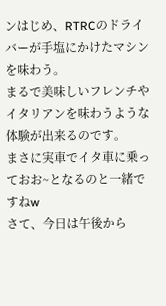ンはじめ、RTRCのドライバーが手塩にかけたマシンを味わう。
まるで美味しいフレンチやイタリアンを味わうような体験が出来るのです。
まさに実車でイタ車に乗っておお~となるのと一緒ですねw
さて、今日は午後から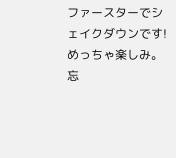ファースターでシェイクダウンです!
めっちゃ楽しみ。
忘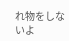れ物をしないよ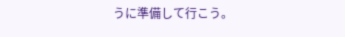うに準備して行こう。